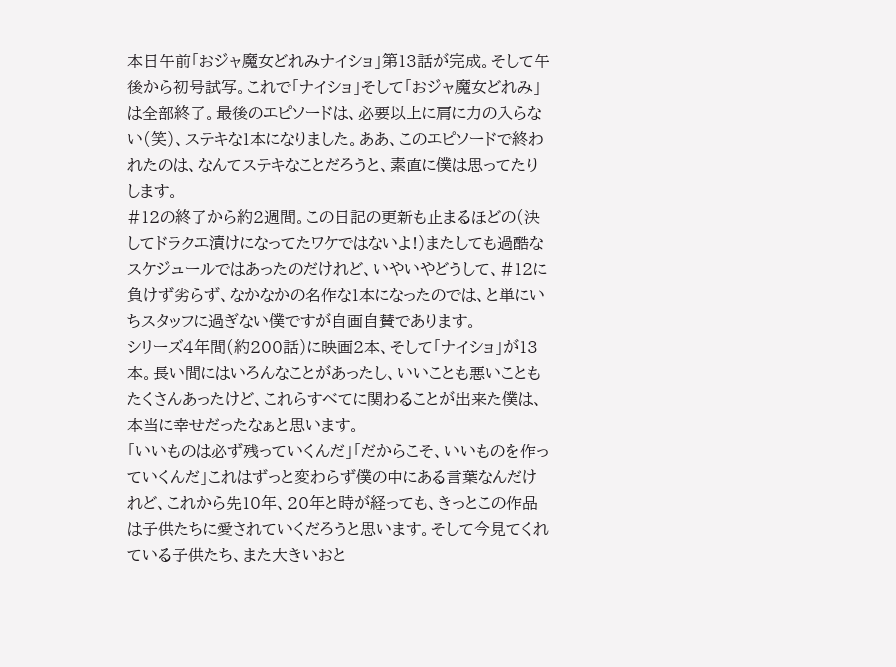本日午前「おジャ魔女どれみナイショ」第13話が完成。そして午後から初号試写。これで「ナイショ」そして「おジャ魔女どれみ」は全部終了。最後のエピソードは、必要以上に肩に力の入らない(笑)、ステキな1本になりました。ああ、このエピソードで終われたのは、なんてステキなことだろうと、素直に僕は思ってたりします。
#12の終了から約2週間。この日記の更新も止まるほどの(決してドラクエ漬けになってたワケではないよ!)またしても過酷なスケジュールではあったのだけれど、いやいやどうして、#12に負けず劣らず、なかなかの名作な1本になったのでは、と単にいちスタッフに過ぎない僕ですが自画自賛であります。
シリーズ4年間(約200話)に映画2本、そして「ナイショ」が13本。長い間にはいろんなことがあったし、いいことも悪いこともたくさんあったけど、これらすべてに関わることが出来た僕は、本当に幸せだったなぁと思います。
「いいものは必ず残っていくんだ」「だからこそ、いいものを作っていくんだ」これはずっと変わらず僕の中にある言葉なんだけれど、これから先10年、20年と時が経っても、きっとこの作品は子供たちに愛されていくだろうと思います。そして今見てくれている子供たち、また大きいおと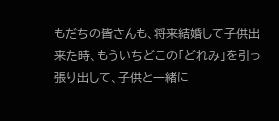もだちの皆さんも、将来結婚して子供出来た時、もういちどこの「どれみ」を引っ張り出して、子供と一緒に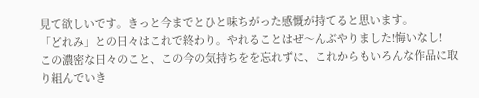見て欲しいです。きっと今までとひと味ちがった感慨が持てると思います。
「どれみ」との日々はこれで終わり。やれることはぜ〜んぶやりました!悔いなし!
この濃密な日々のこと、この今の気持ちをを忘れずに、これからもいろんな作品に取り組んでいき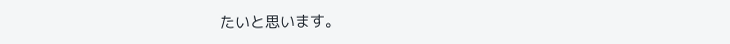たいと思います。